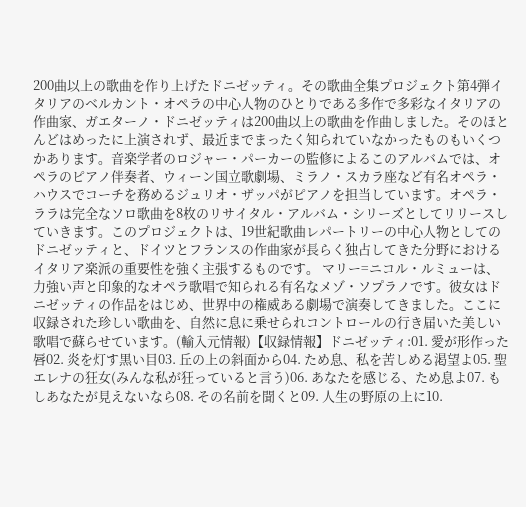200曲以上の歌曲を作り上げたドニゼッティ。その歌曲全集プロジェクト第4弾イタリアのベルカント・オペラの中心人物のひとりである多作で多彩なイタリアの作曲家、ガエターノ・ドニゼッティは200曲以上の歌曲を作曲しました。そのほとんどはめったに上演されず、最近までまったく知られていなかったものもいくつかあります。音楽学者のロジャー・パーカーの監修によるこのアルバムでは、オペラのピアノ伴奏者、ウィーン国立歌劇場、ミラノ・スカラ座など有名オペラ・ハウスでコーチを務めるジュリオ・ザッパがピアノを担当しています。オペラ・ララは完全なソロ歌曲を8枚のリサイタル・アルバム・シリーズとしてリリースしていきます。このプロジェクトは、19世紀歌曲レパートリーの中心人物としてのドニゼッティと、ドイツとフランスの作曲家が長らく独占してきた分野におけるイタリア楽派の重要性を強く主張するものです。 マリー=ニコル・ルミューは、力強い声と印象的なオペラ歌唱で知られる有名なメゾ・ソプラノです。彼女はドニゼッティの作品をはじめ、世界中の権威ある劇場で演奏してきました。ここに収録された珍しい歌曲を、自然に息に乗せられコントロールの行き届いた美しい歌唱で蘇らせています。(輸入元情報)【収録情報】ドニゼッティ:01. 愛が形作った唇02. 炎を灯す黒い目03. 丘の上の斜面から04. ため息、私を苦しめる渇望よ05. 聖エレナの狂女(みんな私が狂っていると言う)06. あなたを感じる、ため息よ07. もしあなたが見えないなら08. その名前を聞くと09. 人生の野原の上に10.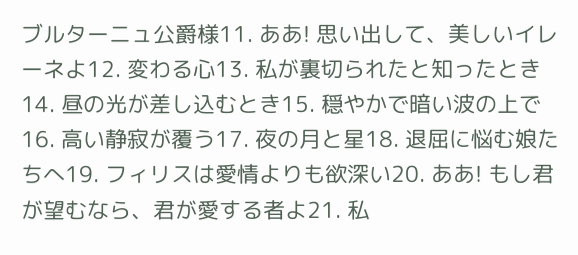ブルターニュ公爵様11. ああ! 思い出して、美しいイレーネよ12. 変わる心13. 私が裏切られたと知ったとき14. 昼の光が差し込むとき15. 穏やかで暗い波の上で16. 高い静寂が覆う17. 夜の月と星18. 退屈に悩む娘たちへ19. フィリスは愛情よりも欲深い20. ああ! もし君が望むなら、君が愛する者よ21. 私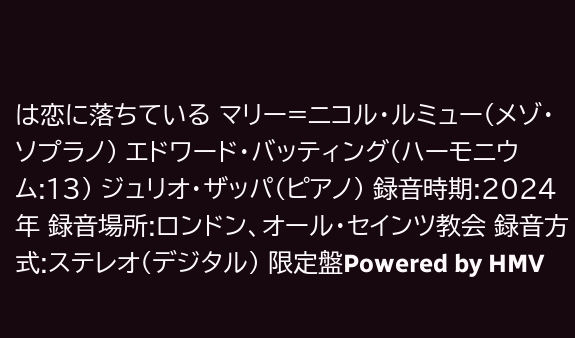は恋に落ちている マリー=ニコル・ルミュー(メゾ・ソプラノ) エドワード・バッティング(ハーモニウム:13) ジュリオ・ザッパ(ピアノ) 録音時期:2024年 録音場所:ロンドン、オール・セインツ教会 録音方式:ステレオ(デジタル) 限定盤Powered by HMV